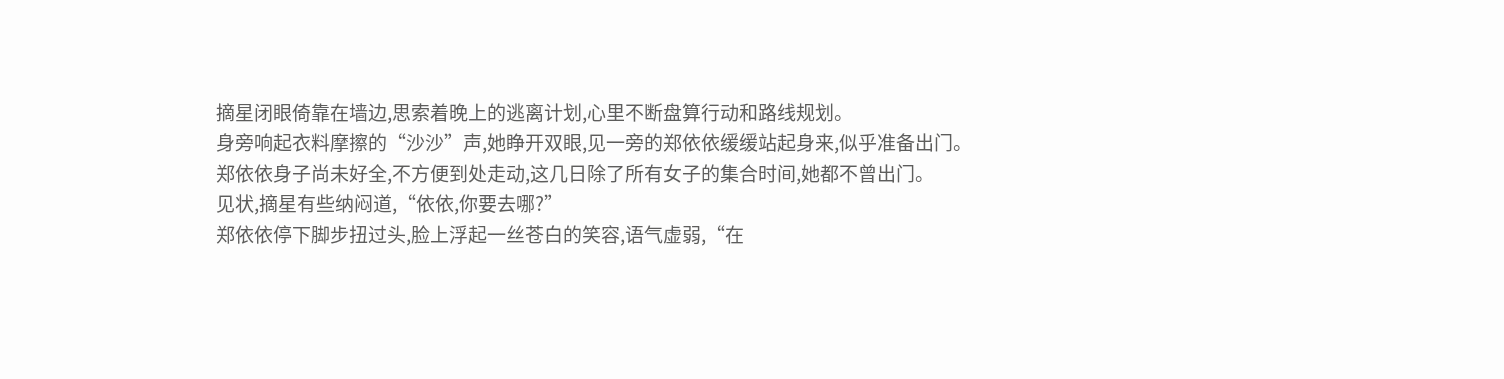摘星闭眼倚靠在墙边,思索着晚上的逃离计划,心里不断盘算行动和路线规划。
身旁响起衣料摩擦的“沙沙”声,她睁开双眼,见一旁的郑依依缓缓站起身来,似乎准备出门。
郑依依身子尚未好全,不方便到处走动,这几日除了所有女子的集合时间,她都不曾出门。
见状,摘星有些纳闷道,“依依,你要去哪?”
郑依依停下脚步扭过头,脸上浮起一丝苍白的笑容,语气虚弱,“在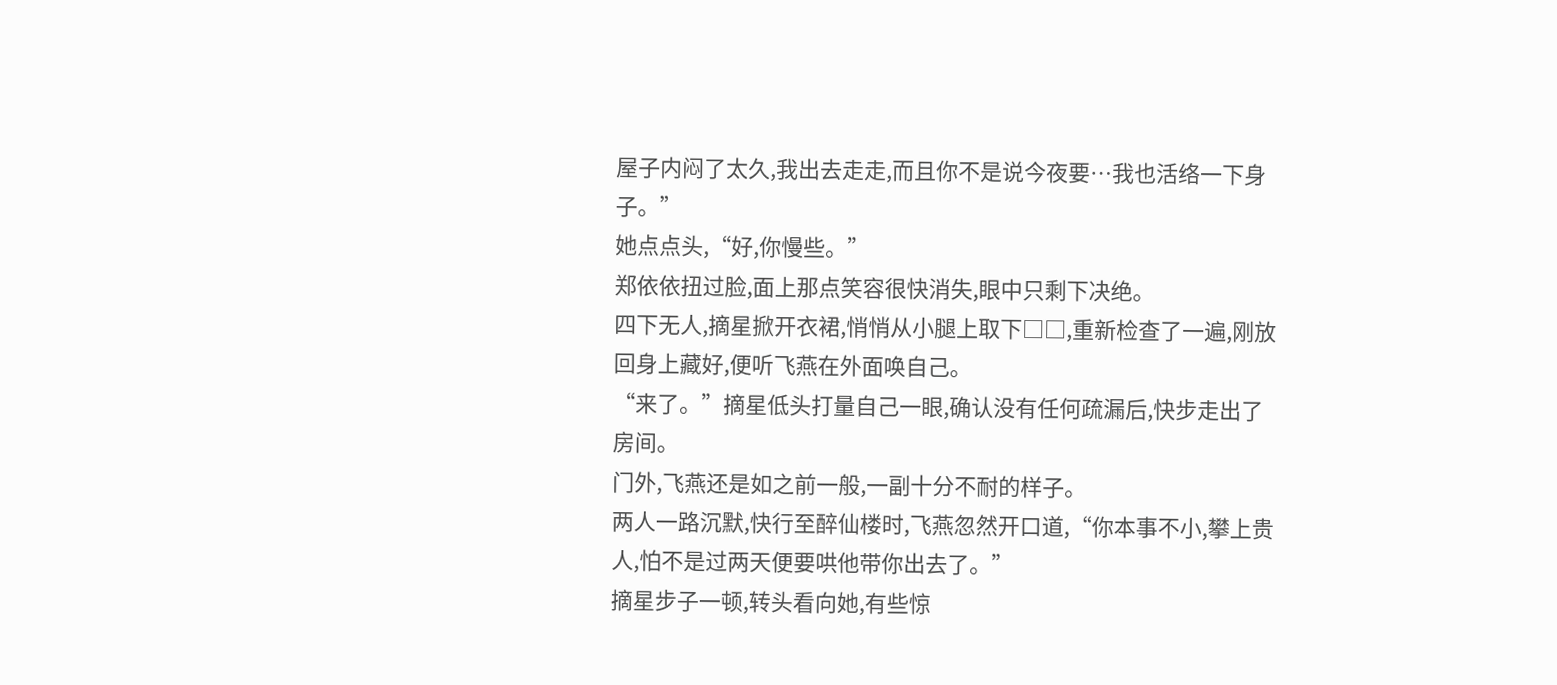屋子内闷了太久,我出去走走,而且你不是说今夜要…我也活络一下身子。”
她点点头,“好,你慢些。”
郑依依扭过脸,面上那点笑容很快消失,眼中只剩下决绝。
四下无人,摘星掀开衣裙,悄悄从小腿上取下□□,重新检查了一遍,刚放回身上藏好,便听飞燕在外面唤自己。
“来了。”摘星低头打量自己一眼,确认没有任何疏漏后,快步走出了房间。
门外,飞燕还是如之前一般,一副十分不耐的样子。
两人一路沉默,快行至醉仙楼时,飞燕忽然开口道,“你本事不小,攀上贵人,怕不是过两天便要哄他带你出去了。”
摘星步子一顿,转头看向她,有些惊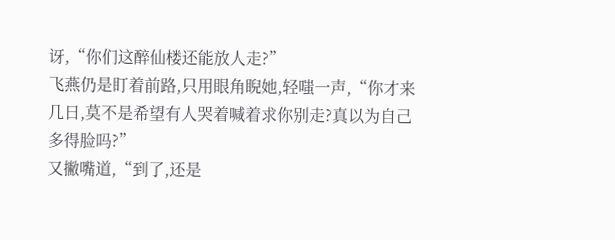讶,“你们这醉仙楼还能放人走?”
飞燕仍是盯着前路,只用眼角睨她,轻嗤一声,“你才来几日,莫不是希望有人哭着喊着求你别走?真以为自己多得脸吗?”
又撇嘴道,“到了,还是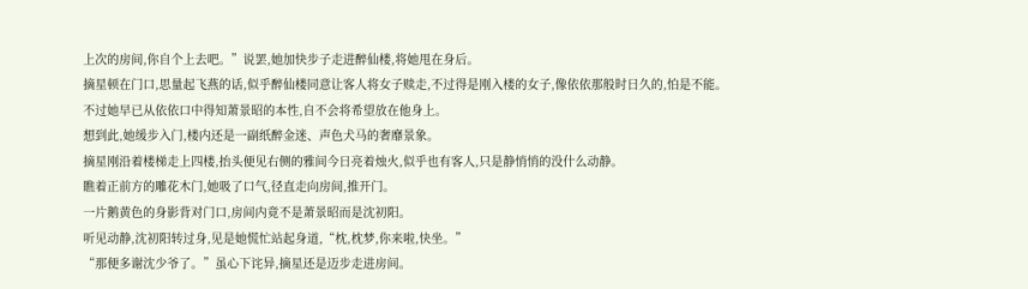上次的房间,你自个上去吧。”说罢,她加快步子走进醉仙楼,将她甩在身后。
摘星顿在门口,思量起飞燕的话,似乎醉仙楼同意让客人将女子赎走,不过得是刚入楼的女子,像依依那般时日久的,怕是不能。
不过她早已从依依口中得知萧景昭的本性,自不会将希望放在他身上。
想到此,她缓步入门,楼内还是一副纸醉金迷、声色犬马的奢靡景象。
摘星刚沿着楼梯走上四楼,抬头便见右侧的雅间今日亮着烛火,似乎也有客人,只是静悄悄的没什么动静。
瞧着正前方的雕花木门,她吸了口气,径直走向房间,推开门。
一片鹅黄色的身影背对门口,房间内竟不是萧景昭而是沈初阳。
听见动静,沈初阳转过身,见是她慌忙站起身道,“枕,枕梦,你来啦,快坐。”
“那便多谢沈少爷了。”虽心下诧异,摘星还是迈步走进房间。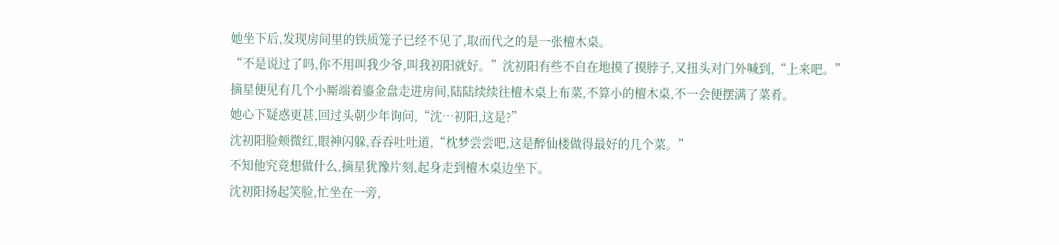她坐下后,发现房间里的铁质笼子已经不见了,取而代之的是一张檀木桌。
“不是说过了吗,你不用叫我少爷,叫我初阳就好。”沈初阳有些不自在地摸了摸脖子,又扭头对门外喊到,“上来吧。”
摘星便见有几个小厮端着鎏金盘走进房间,陆陆续续往檀木桌上布菜,不算小的檀木桌,不一会便摆满了菜肴。
她心下疑惑更甚,回过头朝少年询问,“沈…初阳,这是?”
沈初阳脸颊微红,眼神闪躲,吞吞吐吐道,“枕梦尝尝吧,这是醉仙楼做得最好的几个菜。”
不知他究竟想做什么,摘星犹豫片刻,起身走到檀木桌边坐下。
沈初阳扬起笑脸,忙坐在一旁,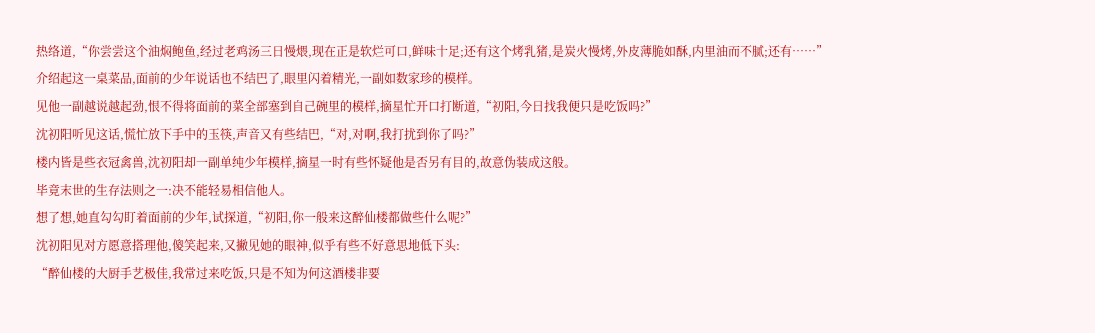热络道,“你尝尝这个油焖鲍鱼,经过老鸡汤三日慢煨,现在正是软烂可口,鲜味十足;还有这个烤乳猪,是炭火慢烤,外皮薄脆如酥,内里油而不腻;还有……”
介绍起这一桌菜品,面前的少年说话也不结巴了,眼里闪着精光,一副如数家珍的模样。
见他一副越说越起劲,恨不得将面前的菜全部塞到自己碗里的模样,摘星忙开口打断道,“初阳,今日找我便只是吃饭吗?”
沈初阳听见这话,慌忙放下手中的玉筷,声音又有些结巴,“对,对啊,我打扰到你了吗?”
楼内皆是些衣冠禽兽,沈初阳却一副单纯少年模样,摘星一时有些怀疑他是否另有目的,故意伪装成这般。
毕竟末世的生存法则之一:决不能轻易相信他人。
想了想,她直勾勾盯着面前的少年,试探道,“初阳,你一般来这醉仙楼都做些什么呢?”
沈初阳见对方愿意搭理他,傻笑起来,又撇见她的眼神,似乎有些不好意思地低下头:
“醉仙楼的大厨手艺极佳,我常过来吃饭,只是不知为何这酒楼非要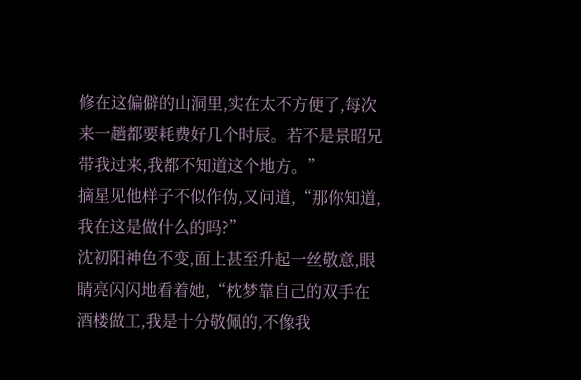修在这偏僻的山洞里,实在太不方便了,每次来一趟都要耗费好几个时辰。若不是景昭兄带我过来,我都不知道这个地方。”
摘星见他样子不似作伪,又问道,“那你知道,我在这是做什么的吗?”
沈初阳神色不变,面上甚至升起一丝敬意,眼睛亮闪闪地看着她,“枕梦靠自己的双手在酒楼做工,我是十分敬佩的,不像我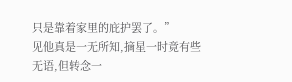只是靠着家里的庇护罢了。”
见他真是一无所知,摘星一时竟有些无语,但转念一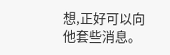想,正好可以向他套些消息。